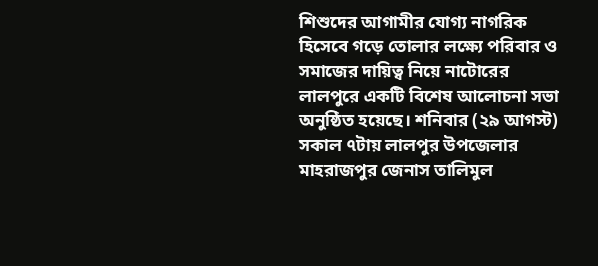শিশুদের আগামীর যোগ্য নাগরিক হিসেবে গড়ে তোলার লক্ষ্যে পরিবার ও সমাজের দায়িত্ব নিয়ে নাটোরের লালপুরে একটি বিশেষ আলোচনা সভা অনুষ্ঠিত হয়েছে। শনিবার (২৯ আগস্ট) সকাল ৭টায় লালপুর উপজেলার মাহরাজপুর জেনাস তালিমুল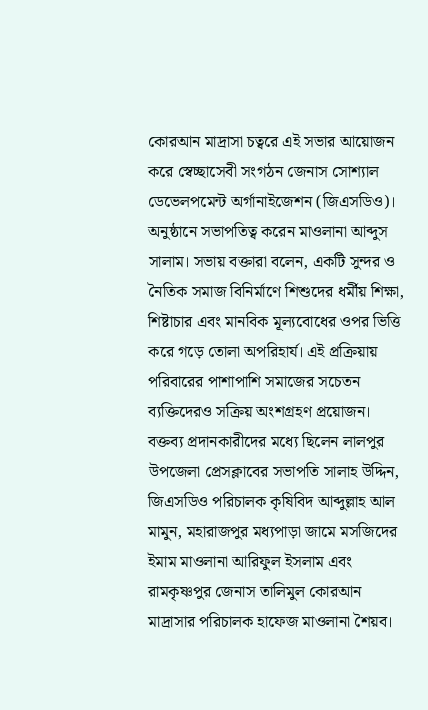কোরআন মাদ্রাসা চত্বরে এই সভার আয়োজন করে স্বেচ্ছাসেবী সংগঠন জেনাস সোশ্যাল ডেভেলপমেন্ট অর্গানাইজেশন (জিএসডিও)।
অনুষ্ঠানে সভাপতিত্ব করেন মাওলানা আব্দুস সালাম। সভায় বক্তারা বলেন, একটি সুন্দর ও নৈতিক সমাজ বিনির্মাণে শিশুদের ধর্মীয় শিক্ষা, শিষ্টাচার এবং মানবিক মূল্যবোধের ওপর ভিত্তি করে গড়ে তোলা অপরিহার্য। এই প্রক্রিয়ায় পরিবারের পাশাপাশি সমাজের সচেতন ব্যক্তিদেরও সক্রিয় অংশগ্রহণ প্রয়োজন।
বক্তব্য প্রদানকারীদের মধ্যে ছিলেন লালপুর উপজেলা প্রেসক্লাবের সভাপতি সালাহ উদ্দিন, জিএসডিও পরিচালক কৃষিবিদ আব্দুল্লাহ আল মামুন, মহারাজপুর মধ্যপাড়া জামে মসজিদের ইমাম মাওলানা আরিফুল ইসলাম এবং রামকৃষ্ণপুর জেনাস তালিমুল কোরআন মাদ্রাসার পরিচালক হাফেজ মাওলানা শৈয়ব।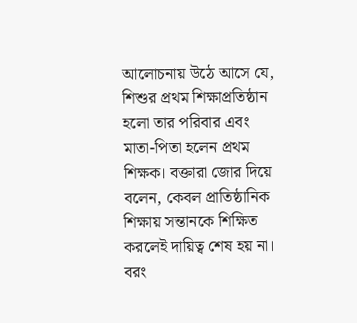আলোচনায় উঠে আসে যে, শিশুর প্রথম শিক্ষাপ্রতিষ্ঠান হলো তার পরিবার এবং মাতা-পিতা হলেন প্রথম শিক্ষক। বক্তারা জোর দিয়ে বলেন, কেবল প্রাতিষ্ঠানিক শিক্ষায় সন্তানকে শিক্ষিত করলেই দায়িত্ব শেষ হয় না। বরং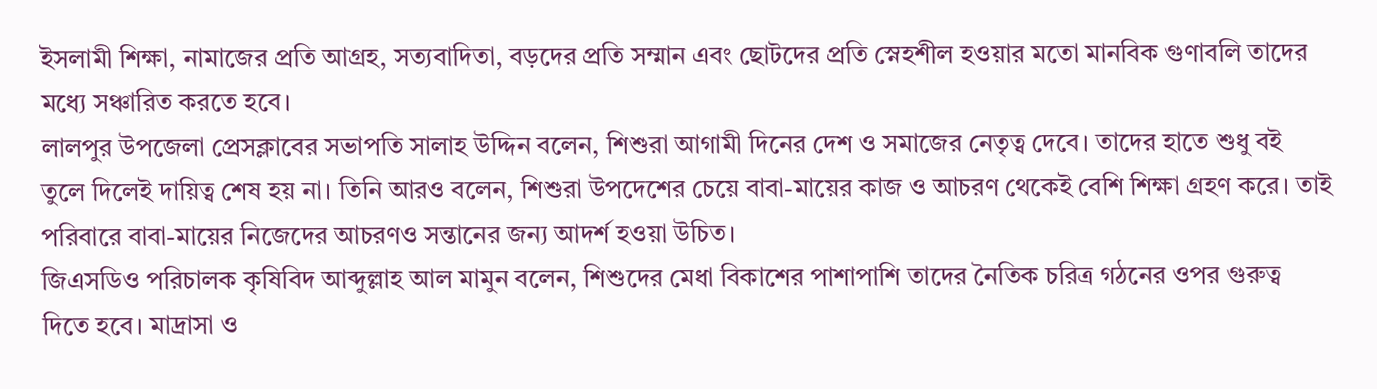ইসলামী শিক্ষা, নামাজের প্রতি আগ্রহ, সত্যবাদিতা, বড়দের প্রতি সম্মান এবং ছোটদের প্রতি স্নেহশীল হওয়ার মতো মানবিক গুণাবলি তাদের মধ্যে সঞ্চারিত করতে হবে।
লালপুর উপজেলা প্রেসক্লাবের সভাপতি সালাহ উদ্দিন বলেন, শিশুরা আগামী দিনের দেশ ও সমাজের নেতৃত্ব দেবে। তাদের হাতে শুধু বই তুলে দিলেই দায়িত্ব শেষ হয় না। তিনি আরও বলেন, শিশুরা উপদেশের চেয়ে বাবা-মায়ের কাজ ও আচরণ থেকেই বেশি শিক্ষা গ্রহণ করে। তাই পরিবারে বাবা-মায়ের নিজেদের আচরণও সন্তানের জন্য আদর্শ হওয়া উচিত।
জিএসডিও পরিচালক কৃষিবিদ আব্দুল্লাহ আল মামুন বলেন, শিশুদের মেধা বিকাশের পাশাপাশি তাদের নৈতিক চরিত্র গঠনের ওপর গুরুত্ব দিতে হবে। মাদ্রাসা ও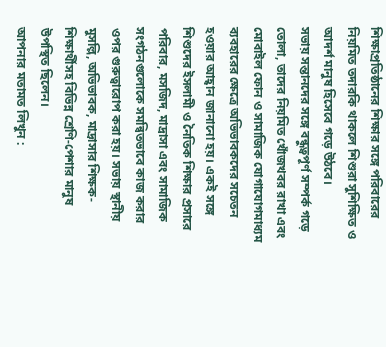শিক্ষাপ্রতিষ্ঠানের শিক্ষার সঙ্গে পরিবারের নিয়মিত তদারকি থাকলে শিশুরা সুশিক্ষিত ও আদর্শ মানুষ হিসেবে গড়ে উঠবে।
সভায় সন্তানদের সঙ্গে বন্ধুত্বপূর্ণ সম্পর্ক গড়ে তোলা, তাদের নিয়মিত খোঁজখবর রাখা এবং মোবাইল ফোন ও সামাজিক যোগাযোগমাধ্যম ব্যবহারের ক্ষেত্রে অভিভাবকদের সচেতন হওয়ার আহ্বান জানানো হয়। একই সঙ্গে শিশুদের ইসলামী ও নৈতিক শিক্ষার প্রসারে পরিবার, মসজিদ, মাদ্রাসা এবং সামাজিক সংগঠনগুলোকে সমন্বিতভাবে কাজ করার ওপর গুরুত্বারোপ করা হয়। সভায় স্থানীয় মুসল্লি, অভিভাবক, মাদ্রাসার শিক্ষক-শিক্ষার্থীসহ বিভিন্ন শ্রেণি-পেশার মানুষ উপস্থিত ছিলেন।
আপনার মতামত লিখুন :